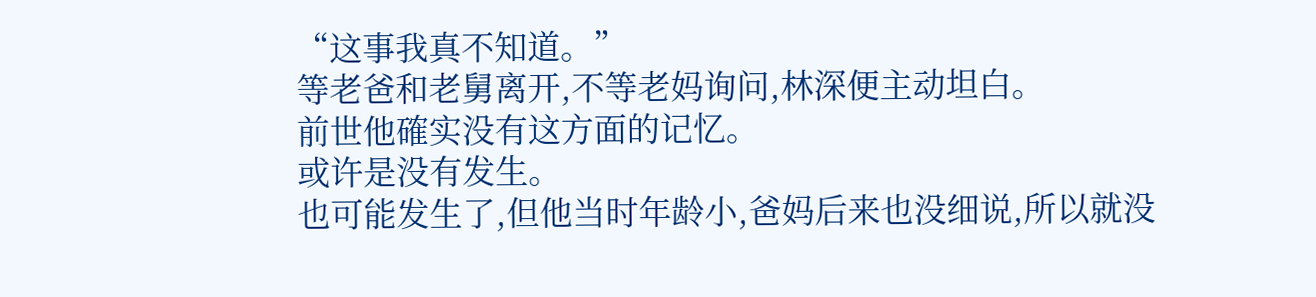“这事我真不知道。”
等老爸和老舅离开,不等老妈询问,林深便主动坦白。
前世他確实没有这方面的记忆。
或许是没有发生。
也可能发生了,但他当时年龄小,爸妈后来也没细说,所以就没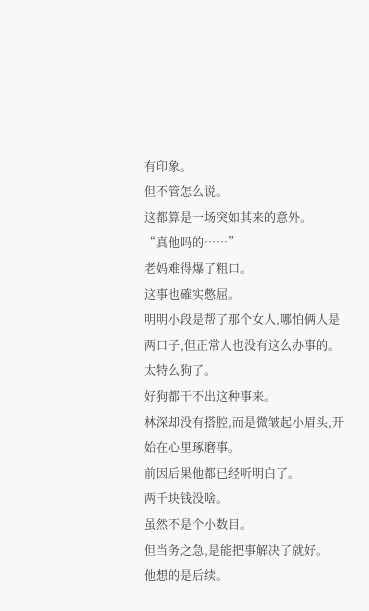有印象。
但不管怎么说。
这都算是一场突如其来的意外。
“真他吗的……”
老妈难得爆了粗口。
这事也確实憋屈。
明明小段是帮了那个女人,哪怕俩人是两口子,但正常人也没有这么办事的。
太特么狗了。
好狗都干不出这种事来。
林深却没有搭腔,而是微皱起小眉头,开始在心里琢磨事。
前因后果他都已经听明白了。
两千块钱没啥。
虽然不是个小数目。
但当务之急,是能把事解决了就好。
他想的是后续。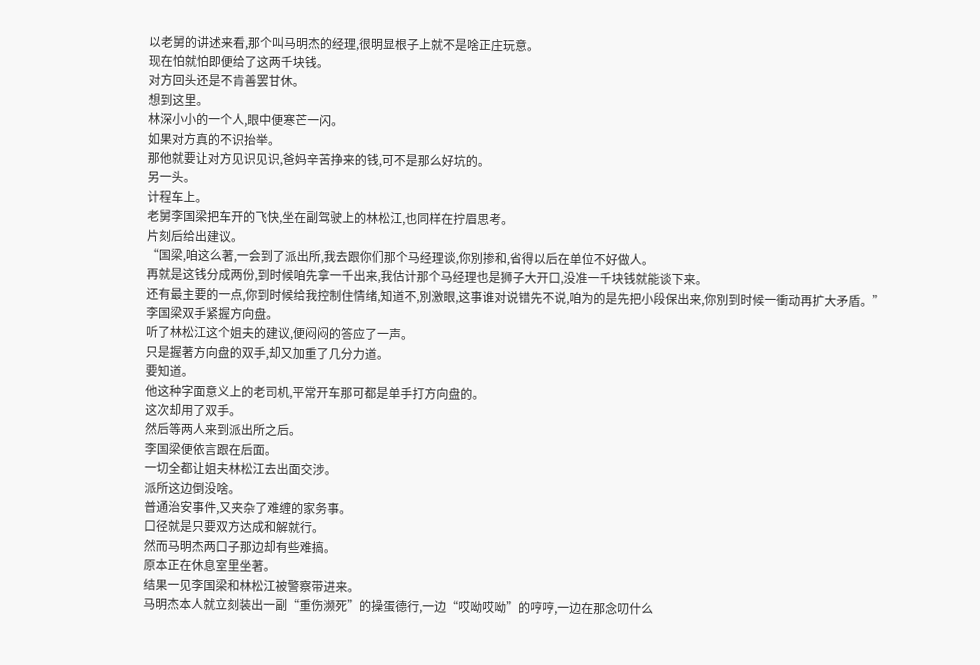以老舅的讲述来看,那个叫马明杰的经理,很明显根子上就不是啥正庄玩意。
现在怕就怕即便给了这两千块钱。
对方回头还是不肯善罢甘休。
想到这里。
林深小小的一个人,眼中便寒芒一闪。
如果对方真的不识抬举。
那他就要让对方见识见识,爸妈辛苦挣来的钱,可不是那么好坑的。
另一头。
计程车上。
老舅李国梁把车开的飞快,坐在副驾驶上的林松江,也同样在拧眉思考。
片刻后给出建议。
“国梁,咱这么著,一会到了派出所,我去跟你们那个马经理谈,你別掺和,省得以后在单位不好做人。
再就是这钱分成两份,到时候咱先拿一千出来,我估计那个马经理也是狮子大开口,没准一千块钱就能谈下来。
还有最主要的一点,你到时候给我控制住情绪,知道不,別激眼,这事谁对说错先不说,咱为的是先把小段保出来,你別到时候一衝动再扩大矛盾。”
李国梁双手紧握方向盘。
听了林松江这个姐夫的建议,便闷闷的答应了一声。
只是握著方向盘的双手,却又加重了几分力道。
要知道。
他这种字面意义上的老司机,平常开车那可都是单手打方向盘的。
这次却用了双手。
然后等两人来到派出所之后。
李国梁便依言跟在后面。
一切全都让姐夫林松江去出面交涉。
派所这边倒没啥。
普通治安事件,又夹杂了难缠的家务事。
口径就是只要双方达成和解就行。
然而马明杰两口子那边却有些难搞。
原本正在休息室里坐著。
结果一见李国梁和林松江被警察带进来。
马明杰本人就立刻装出一副“重伤濒死”的操蛋德行,一边“哎呦哎呦”的哼哼,一边在那念叨什么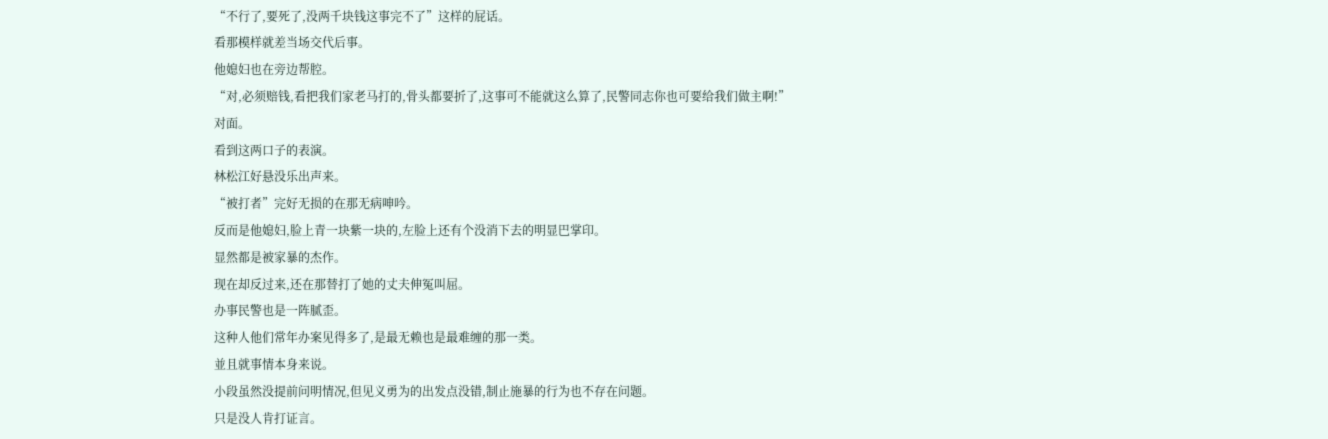“不行了,要死了,没两千块钱这事完不了”这样的屁话。
看那模样就差当场交代后事。
他媳妇也在旁边帮腔。
“对,必须赔钱,看把我们家老马打的,骨头都要折了,这事可不能就这么算了,民警同志你也可要给我们做主啊!”
对面。
看到这两口子的表演。
林松江好悬没乐出声来。
“被打者”完好无损的在那无病呻吟。
反而是他媳妇,脸上青一块紫一块的,左脸上还有个没消下去的明显巴掌印。
显然都是被家暴的杰作。
现在却反过来,还在那替打了她的丈夫伸冤叫屈。
办事民警也是一阵腻歪。
这种人他们常年办案见得多了,是最无赖也是最难缠的那一类。
並且就事情本身来说。
小段虽然没提前问明情况,但见义勇为的出发点没错,制止施暴的行为也不存在问题。
只是没人肯打证言。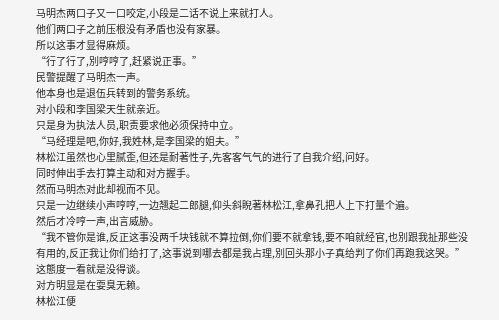马明杰两口子又一口咬定,小段是二话不说上来就打人。
他们两口子之前压根没有矛盾也没有家暴。
所以这事才显得麻烦。
“行了行了,別哼哼了,赶紧说正事。”
民警提醒了马明杰一声。
他本身也是退伍兵转到的警务系统。
对小段和李国梁天生就亲近。
只是身为执法人员,职责要求他必须保持中立。
“马经理是吧,你好,我姓林,是李国梁的姐夫。”
林松江虽然也心里腻歪,但还是耐著性子,先客客气气的进行了自我介绍,问好。
同时伸出手去打算主动和对方握手。
然而马明杰对此却视而不见。
只是一边继续小声哼哼,一边翘起二郎腿,仰头斜睨著林松江,拿鼻孔把人上下打量个遍。
然后才冷哼一声,出言威胁。
“我不管你是谁,反正这事没两千块钱就不算拉倒,你们要不就拿钱,要不咱就经官,也別跟我扯那些没有用的,反正我让你们给打了,这事说到哪去都是我占理,別回头那小子真给判了你们再跑我这哭。”
这態度一看就是没得谈。
对方明显是在耍臭无赖。
林松江便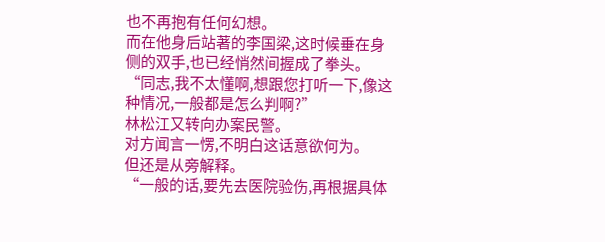也不再抱有任何幻想。
而在他身后站著的李国梁,这时候垂在身侧的双手,也已经悄然间握成了拳头。
“同志,我不太懂啊,想跟您打听一下,像这种情况,一般都是怎么判啊?”
林松江又转向办案民警。
对方闻言一愣,不明白这话意欲何为。
但还是从旁解释。
“一般的话,要先去医院验伤,再根据具体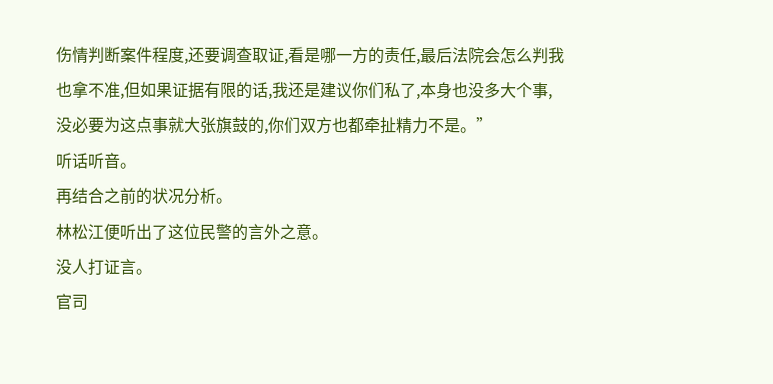伤情判断案件程度,还要调查取证,看是哪一方的责任,最后法院会怎么判我也拿不准,但如果证据有限的话,我还是建议你们私了,本身也没多大个事,没必要为这点事就大张旗鼓的,你们双方也都牵扯精力不是。”
听话听音。
再结合之前的状况分析。
林松江便听出了这位民警的言外之意。
没人打证言。
官司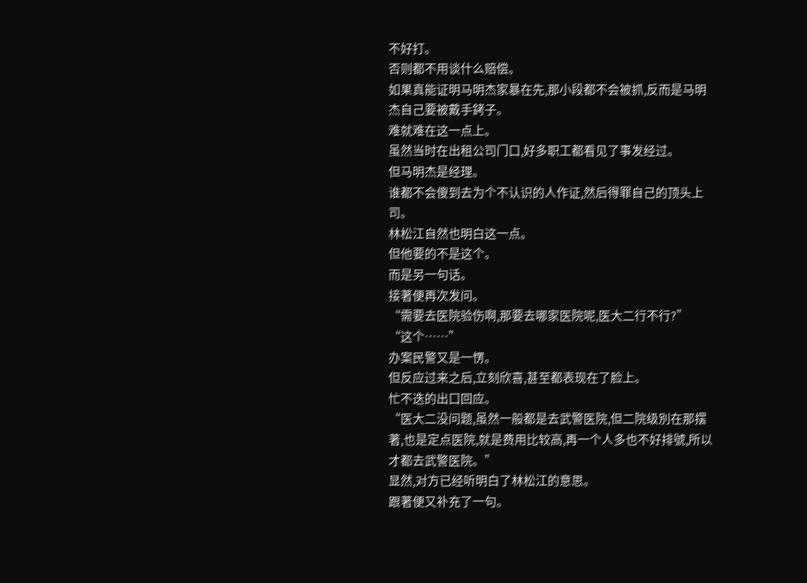不好打。
否则都不用谈什么赔偿。
如果真能证明马明杰家暴在先,那小段都不会被抓,反而是马明杰自己要被戴手銬子。
难就难在这一点上。
虽然当时在出租公司门口,好多职工都看见了事发经过。
但马明杰是经理。
谁都不会傻到去为个不认识的人作证,然后得罪自己的顶头上司。
林松江自然也明白这一点。
但他要的不是这个。
而是另一句话。
接著便再次发问。
“需要去医院验伤啊,那要去哪家医院呢,医大二行不行?”
“这个……”
办案民警又是一愣。
但反应过来之后,立刻欣喜,甚至都表现在了脸上。
忙不迭的出口回应。
“医大二没问题,虽然一般都是去武警医院,但二院级別在那摆著,也是定点医院,就是费用比较高,再一个人多也不好排號,所以才都去武警医院。”
显然,对方已经听明白了林松江的意思。
跟著便又补充了一句。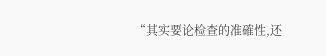“其实要论检查的准確性,还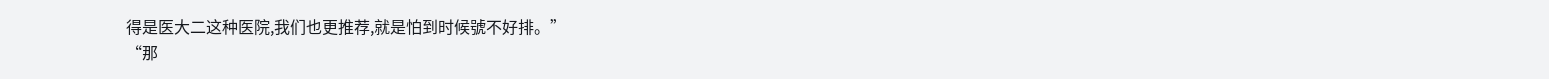得是医大二这种医院,我们也更推荐,就是怕到时候號不好排。”
“那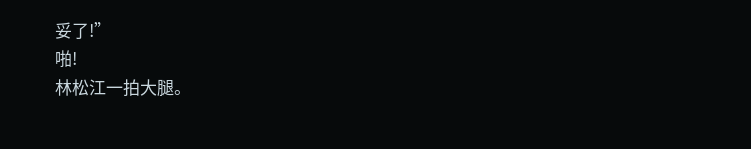妥了!”
啪!
林松江一拍大腿。